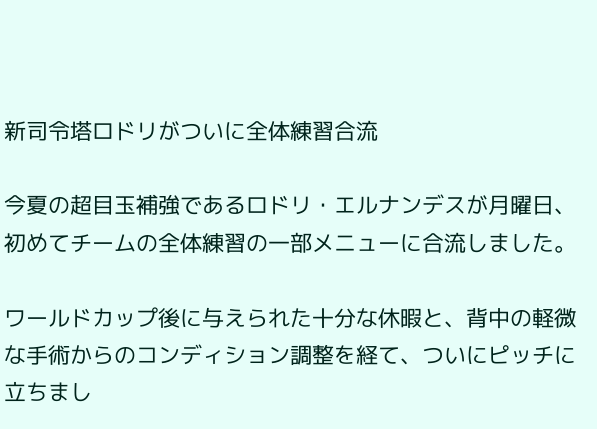新司令塔ロドリがついに全体練習合流

今夏の超目玉補強であるロドリ・エルナンデスが月曜日、初めてチームの全体練習の一部メニューに合流しました。

ワールドカップ後に与えられた十分な休暇と、背中の軽微な手術からのコンディション調整を経て、ついにピッチに立ちまし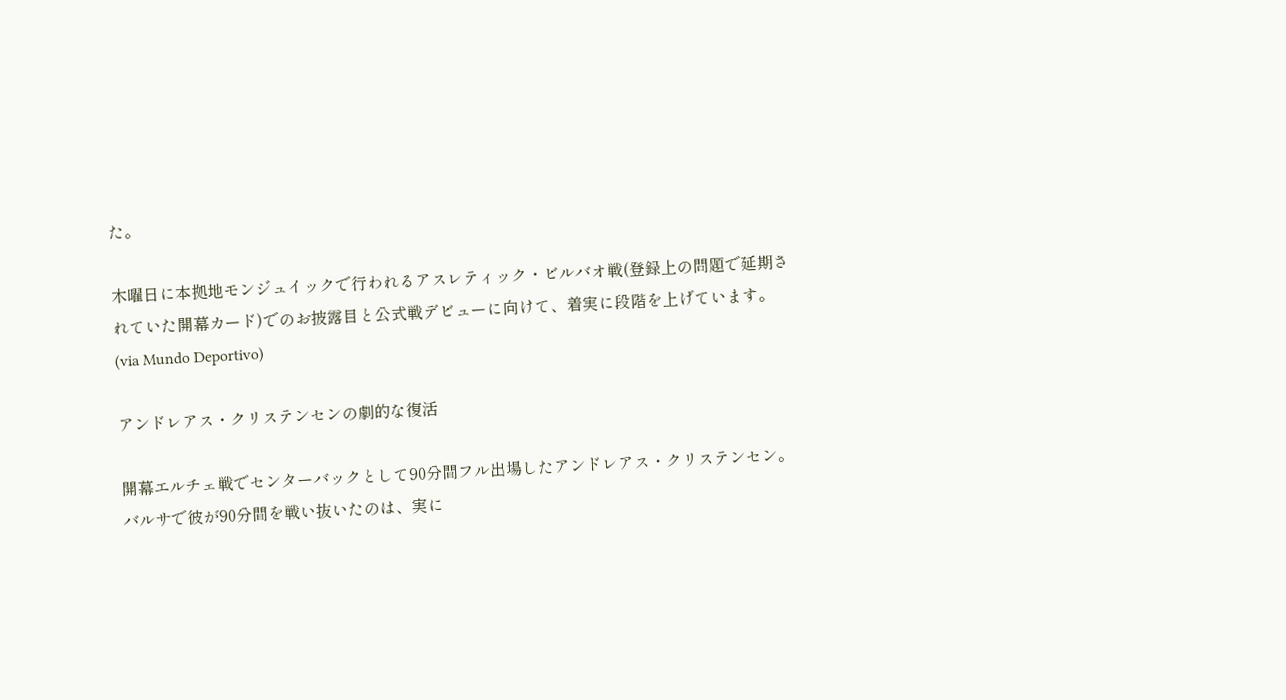た。

木曜日に本拠地モンジュイックで行われるアスレティック・ビルバオ戦(登録上の問題で延期されていた開幕カード)でのお披露目と公式戦デビューに向けて、着実に段階を上げています。(via Mundo Deportivo)

アンドレアス・クリステンセンの劇的な復活

開幕エルチェ戦でセンターバックとして90分間フル出場したアンドレアス・クリステンセン。バルサで彼が90分間を戦い抜いたのは、実に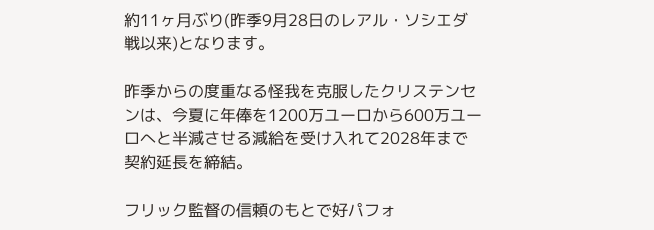約11ヶ月ぶり(昨季9月28日のレアル・ソシエダ戦以来)となります。

昨季からの度重なる怪我を克服したクリステンセンは、今夏に年俸を1200万ユーロから600万ユーロへと半減させる減給を受け入れて2028年まで契約延長を締結。

フリック監督の信頼のもとで好パフォ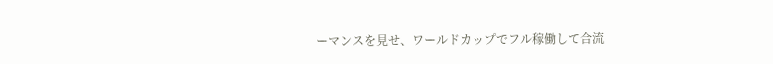ーマンスを見せ、ワールドカップでフル稼働して合流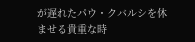が遅れたパウ・クバルシを休ませる貴重な時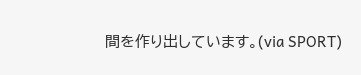間を作り出しています。(via SPORT)